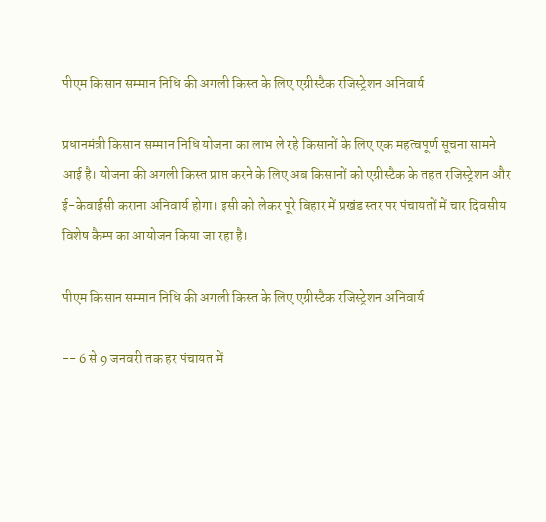पीएम किसान सम्मान निधि की अगली किस्त के लिए एग्रीस्टैक रजिस्ट्रेशन अनिवार्य

प्रधानमंत्री किसान सम्मान निधि योजना का लाभ ले रहे किसानों के लिए एक महत्वपूर्ण सूचना सामने आई है। योजना की अगली किस्त प्राप्त करने के लिए अब किसानों को एग्रीस्टैक के तहत रजिस्ट्रेशन और ई-केवाईसी कराना अनिवार्य होगा। इसी को लेकर पूरे बिहार में प्रखंड स्तर पर पंचायतों में चार दिवसीय विशेष कैम्प का आयोजन किया जा रहा है।

पीएम किसान सम्मान निधि की अगली किस्त के लिए एग्रीस्टैक रजिस्ट्रेशन अनिवार्य

-- 6 से 9 जनवरी तक हर पंचायत में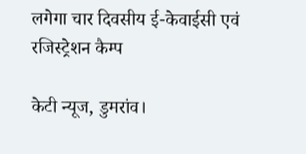लगेगा चार दिवसीय ई-केवाईसी एवं रजिस्ट्रेशन कैम्प

केटी न्यूज, डुमरांव।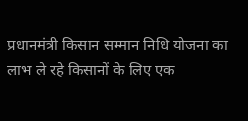प्रधानमंत्री किसान सम्मान निधि योजना का लाभ ले रहे किसानों के लिए एक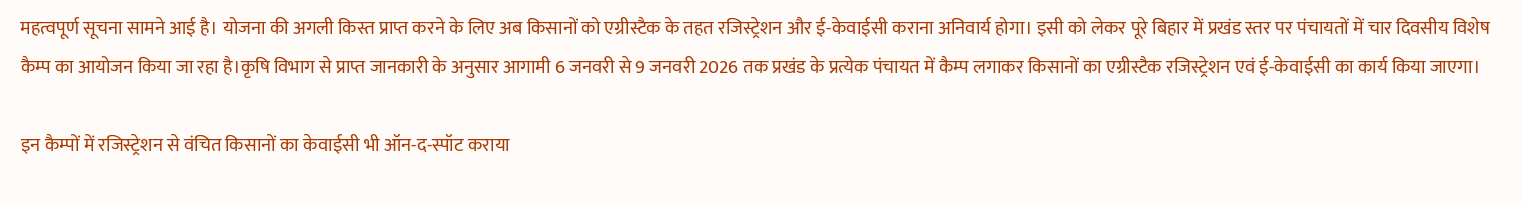महत्वपूर्ण सूचना सामने आई है। योजना की अगली किस्त प्राप्त करने के लिए अब किसानों को एग्रीस्टैक के तहत रजिस्ट्रेशन और ई-केवाईसी कराना अनिवार्य होगा। इसी को लेकर पूरे बिहार में प्रखंड स्तर पर पंचायतों में चार दिवसीय विशेष कैम्प का आयोजन किया जा रहा है।कृषि विभाग से प्राप्त जानकारी के अनुसार आगामी 6 जनवरी से 9 जनवरी 2026 तक प्रखंड के प्रत्येक पंचायत में कैम्प लगाकर किसानों का एग्रीस्टैक रजिस्ट्रेशन एवं ई-केवाईसी का कार्य किया जाएगा।

इन कैम्पों में रजिस्ट्रेशन से वंचित किसानों का केवाईसी भी ऑन-द-स्पॉट कराया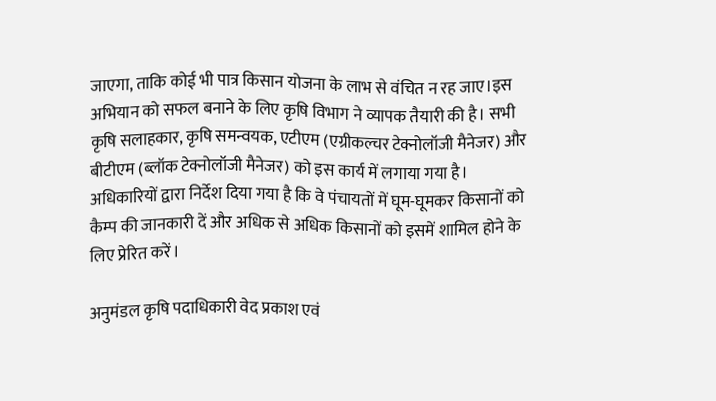जाएगा, ताकि कोई भी पात्र किसान योजना के लाभ से वंचित न रह जाए।इस अभियान को सफल बनाने के लिए कृषि विभाग ने व्यापक तैयारी की है। सभी कृषि सलाहकार, कृषि समन्वयक, एटीएम (एग्रीकल्चर टेक्नोलॉजी मैनेजर) और बीटीएम (ब्लॉक टेक्नोलॉजी मैनेजर) को इस कार्य में लगाया गया है। अधिकारियों द्वारा निर्देश दिया गया है कि वे पंचायतों में घूम-घूमकर किसानों को कैम्प की जानकारी दें और अधिक से अधिक किसानों को इसमें शामिल होने के लिए प्रेरित करें।

अनुमंडल कृषि पदाधिकारी वेद प्रकाश एवं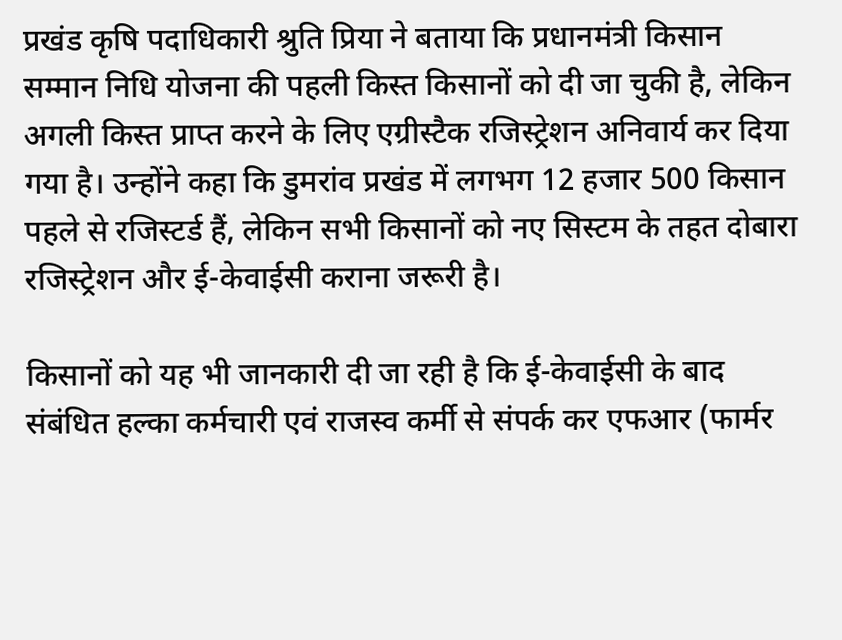प्रखंड कृषि पदाधिकारी श्रुति प्रिया ने बताया कि प्रधानमंत्री किसान सम्मान निधि योजना की पहली किस्त किसानों को दी जा चुकी है, लेकिन अगली किस्त प्राप्त करने के लिए एग्रीस्टैक रजिस्ट्रेशन अनिवार्य कर दिया गया है। उन्होंने कहा कि डुमरांव प्रखंड में लगभग 12 हजार 500 किसान पहले से रजिस्टर्ड हैं, लेकिन सभी किसानों को नए सिस्टम के तहत दोबारा रजिस्ट्रेशन और ई-केवाईसी कराना जरूरी है।

किसानों को यह भी जानकारी दी जा रही है कि ई-केवाईसी के बाद संबंधित हल्का कर्मचारी एवं राजस्व कर्मी से संपर्क कर एफआर (फार्मर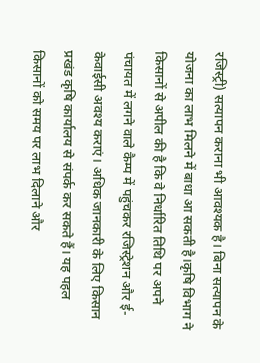रजिस्ट्री) सत्यापन कराना भी आवश्यक है। बिना सत्यापन के योजना का लाभ मिलने में बाधा आ सकती है।कृषि विभाग ने किसानों से अपील की है कि वे निर्धारित तिथि पर अपने पंचायत में लगने वाले कैम्प में पहुंचकर रजिस्ट्रेशन और ई-केवाईसी अवश्य कराएं। अधिक जानकारी के लिए किसान प्रखंड कृषि कार्यालय से संपर्क कर सकते हैं। यह पहल किसानों को समय पर लाभ दिलाने और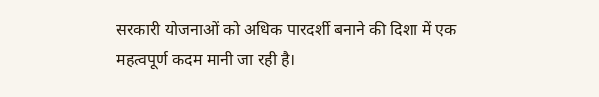सरकारी योजनाओं को अधिक पारदर्शी बनाने की दिशा में एक महत्वपूर्ण कदम मानी जा रही है।